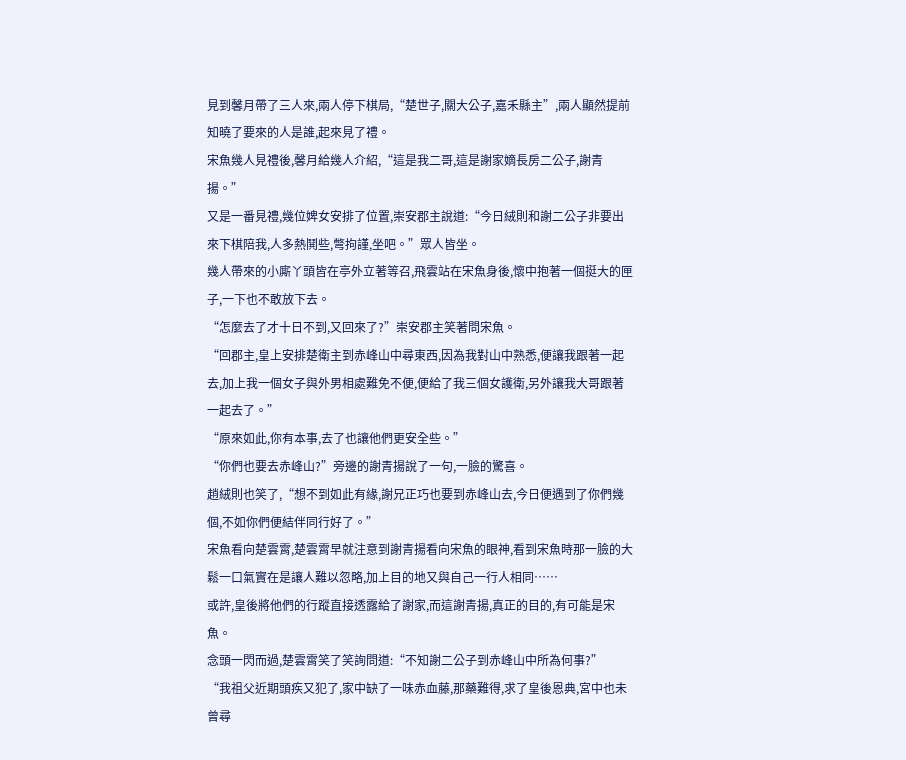見到馨月帶了三人來,兩人停下棋局,“楚世子,關大公子,嘉禾縣主”,兩人顯然提前知曉了要來的人是誰,起來見了禮。
宋魚幾人見禮後,馨月給幾人介紹,“這是我二哥,這是謝家嫡長房二公子,謝青揚。”
又是一番見禮,幾位婢女安排了位置,崇安郡主說道:“今日絨則和謝二公子非要出來下棋陪我,人多熱鬨些,彆拘謹,坐吧。”眾人皆坐。
幾人帶來的小廝丫頭皆在亭外立著等召,飛雲站在宋魚身後,懷中抱著一個挺大的匣子,一下也不敢放下去。
“怎麼去了才十日不到,又回來了?”崇安郡主笑著問宋魚。
“回郡主,皇上安排楚衛主到赤峰山中尋東西,因為我對山中熟悉,便讓我跟著一起去,加上我一個女子與外男相處難免不便,便給了我三個女護衛,另外讓我大哥跟著一起去了。”
“原來如此,你有本事,去了也讓他們更安全些。”
“你們也要去赤峰山?”旁邊的謝青揚說了一句,一臉的驚喜。
趙絨則也笑了,“想不到如此有緣,謝兄正巧也要到赤峰山去,今日便遇到了你們幾個,不如你們便結伴同行好了。”
宋魚看向楚雲霄,楚雲霄早就注意到謝青揚看向宋魚的眼神,看到宋魚時那一臉的大鬆一口氣實在是讓人難以忽略,加上目的地又與自己一行人相同……
或許,皇後將他們的行蹤直接透露給了謝家,而這謝青揚,真正的目的,有可能是宋魚。
念頭一閃而過,楚雲霄笑了笑詢問道:“不知謝二公子到赤峰山中所為何事?”
“我祖父近期頭疾又犯了,家中缺了一味赤血藤,那藥難得,求了皇後恩典,宮中也未曾尋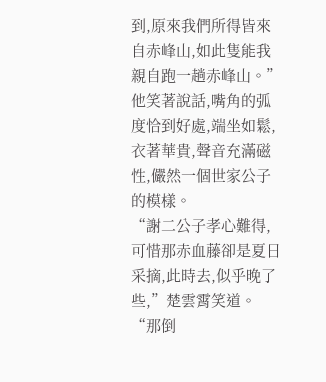到,原來我們所得皆來自赤峰山,如此隻能我親自跑一趟赤峰山。”他笑著說話,嘴角的弧度恰到好處,端坐如鬆,衣著華貴,聲音充滿磁性,儼然一個世家公子的模樣。
“謝二公子孝心難得,可惜那赤血藤卻是夏日采摘,此時去,似乎晚了些,”楚雲霄笑道。
“那倒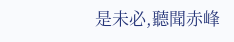是未必,聽聞赤峰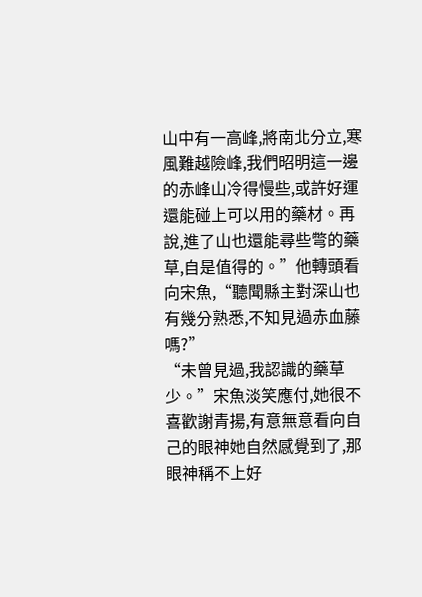山中有一高峰,將南北分立,寒風難越險峰,我們昭明這一邊的赤峰山冷得慢些,或許好運還能碰上可以用的藥材。再說,進了山也還能尋些彆的藥草,自是值得的。”他轉頭看向宋魚,“聽聞縣主對深山也有幾分熟悉,不知見過赤血藤嗎?”
“未曾見過,我認識的藥草少。”宋魚淡笑應付,她很不喜歡謝青揚,有意無意看向自己的眼神她自然感覺到了,那眼神稱不上好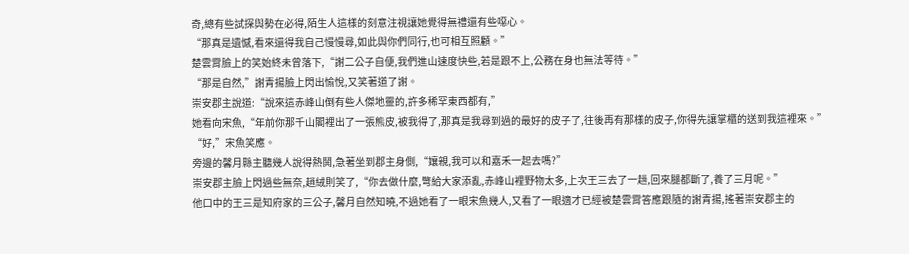奇,總有些試探與勢在必得,陌生人這樣的刻意注視讓她覺得無禮還有些噁心。
“那真是遺憾,看來還得我自己慢慢尋,如此與你們同行,也可相互照顧。”
楚雲霄臉上的笑始終未曾落下,“謝二公子自便,我們進山速度快些,若是跟不上,公務在身也無法等待。”
“那是自然,”謝青揚臉上閃出愉悅,又笑著道了謝。
崇安郡主說道:“說來這赤峰山倒有些人傑地靈的,許多稀罕東西都有,”
她看向宋魚,“年前你那千山閣裡出了一張熊皮,被我得了,那真是我尋到過的最好的皮子了,往後再有那樣的皮子,你得先讓掌櫃的送到我這裡來。”
“好,”宋魚笑應。
旁邊的馨月縣主聽幾人說得熱鬨,急著坐到郡主身側,“孃親,我可以和嘉禾一起去嗎?”
崇安郡主臉上閃過些無奈,趙絨則笑了,“你去做什麼,彆給大家添亂,赤峰山裡野物太多,上次王三去了一趟,回來腿都斷了,養了三月呢。”
他口中的王三是知府家的三公子,馨月自然知曉,不過她看了一眼宋魚幾人,又看了一眼適才已經被楚雲霄答應跟隨的謝青揚,搖著崇安郡主的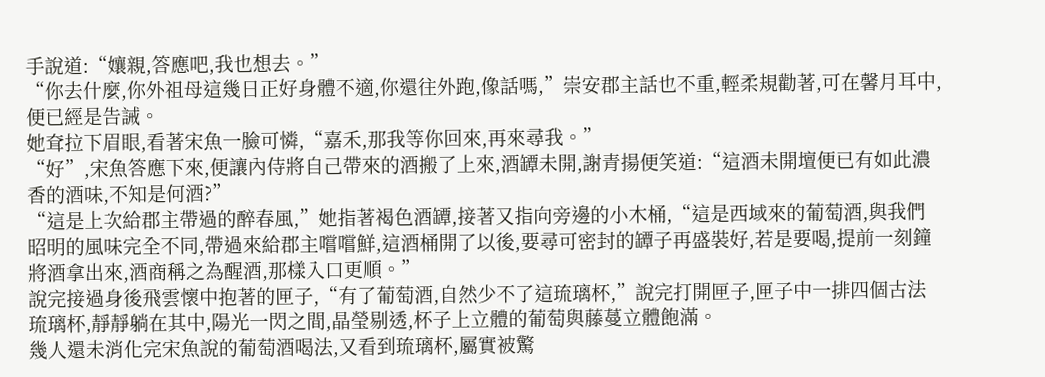手說道:“孃親,答應吧,我也想去。”
“你去什麼,你外祖母這幾日正好身體不適,你還往外跑,像話嗎,”崇安郡主話也不重,輕柔規勸著,可在馨月耳中,便已經是告誡。
她耷拉下眉眼,看著宋魚一臉可憐,“嘉禾,那我等你回來,再來尋我。”
“好”,宋魚答應下來,便讓內侍將自己帶來的酒搬了上來,酒罈未開,謝青揚便笑道:“這酒未開壇便已有如此濃香的酒味,不知是何酒?”
“這是上次給郡主帶過的醉春風,”她指著褐色酒罈,接著又指向旁邊的小木桶,“這是西域來的葡萄酒,與我們昭明的風味完全不同,帶過來給郡主嚐嚐鮮,這酒桶開了以後,要尋可密封的罈子再盛裝好,若是要喝,提前一刻鐘將酒拿出來,酒商稱之為醒酒,那樣入口更順。”
說完接過身後飛雲懷中抱著的匣子,“有了葡萄酒,自然少不了這琉璃杯,”說完打開匣子,匣子中一排四個古法琉璃杯,靜靜躺在其中,陽光一閃之間,晶瑩剔透,杯子上立體的葡萄與藤蔓立體飽滿。
幾人還未消化完宋魚說的葡萄酒喝法,又看到琉璃杯,屬實被驚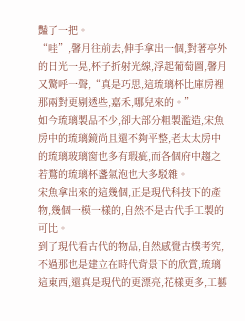豔了一把。
“哇”,馨月往前去,伸手拿出一個,對著亭外的日光一晃,杯子折射光線,浮起葡萄圖,馨月又驚呼一聲,“真是巧思,這琉璃杯比庫房裡那兩對更剔透些,嘉禾,哪兒來的。”
如今琉璃製品不少,卻大部分粗製濫造,宋魚房中的琉璃鏡尚且還不夠平整,老太太房中的琉璃玻璃窗也多有瑕疵,而各個府中趨之若鶩的琉璃杯盞氣泡也大多駁雜。
宋魚拿出來的這幾個,正是現代科技下的產物,幾個一模一樣的,自然不是古代手工製的可比。
到了現代看古代的物品,自然感覺古樸考究,不過那也是建立在時代背景下的欣賞,琉璃這東西,還真是現代的更漂亮,花樣更多,工藝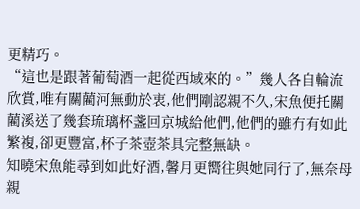更精巧。
“這也是跟著葡萄酒一起從西域來的。”幾人各自輪流欣賞,唯有關藺河無動於衷,他們剛認親不久,宋魚便托關藺溪送了幾套琉璃杯盞回京城給他們,他們的雖冇有如此繁複,卻更豐富,杯子茶壺茶具完整無缺。
知曉宋魚能尋到如此好酒,馨月更嚮往與她同行了,無奈母親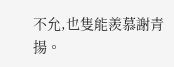不允,也隻能羨慕謝青揚。